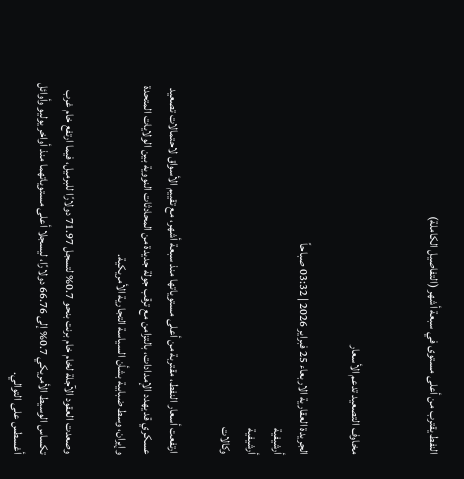النفط يقترب من أعلى مستوى في سبعة أشهر (التفاصيل الكاملة)


مخاوف التصعيد تدعم الأسعار

الجريدة العقارية الاربعاء 25 فبراير 2026 | 03:32 صباحاً
أرشيفية
أرشيفية
وكالات

ارتفعت أسعار النفط، مقتربة من أعلى مستوياتها منذ سبعة أشهر، مع تقييم الأسواق لاحتمالات تصعيد عسكري قد يهدد الإمدادات، بالتزامن مع ترقب جولة جديدة من المحادثات النووية بين الولايات المتحدة وإيران، وسط ضبابية بشأن السياسة التجارية الأمريكية.

وصعدت العقود الآجلة لخام خام برنت بنحو 0.7% لتسجل 71.97 دولارًا للبرميل، فيما ارتفع خام غرب تكساس الوسيط الأمريكي 0.7% إلى 66.76 دولارًا، ليسجلا أعلى مستوياتهما منذ أواخر يوليو وأوائل أغسطس على التوالي.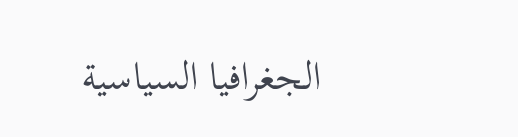الجغرافيا السياسية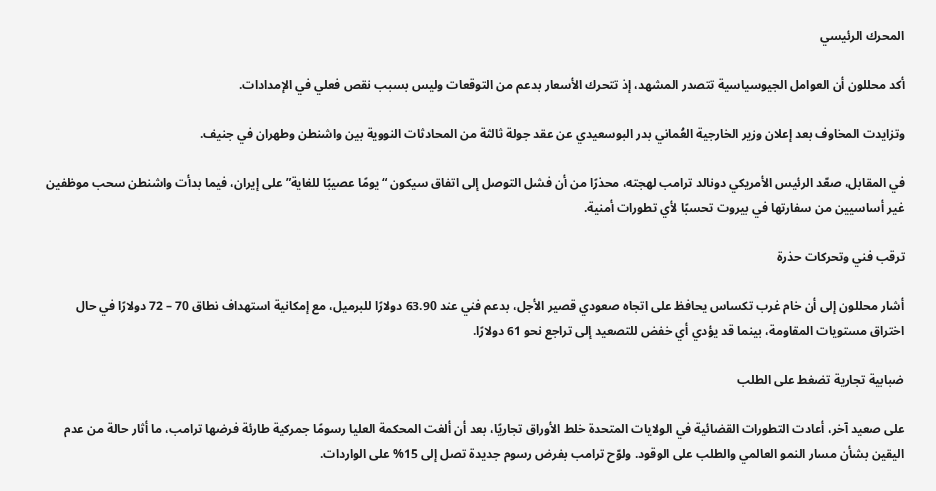المحرك الرئيسي

أكد محللون أن العوامل الجيوسياسية تتصدر المشهد، إذ تتحرك الأسعار بدعم من التوقعات وليس بسبب نقص فعلي في الإمدادات.

وتزايدت المخاوف بعد إعلان وزير الخارجية العُماني بدر البوسعيدي عن عقد جولة ثالثة من المحادثات النووية بين واشنطن وطهران في جنيف.

في المقابل، صعّد الرئيس الأمريكي دونالد ترامب لهجته، محذرًا من أن فشل التوصل إلى اتفاق سيكون “يومًا عصيبًا للغاية” على إيران، فيما بدأت واشنطن سحب موظفين غير أساسيين من سفارتها في بيروت تحسبًا لأي تطورات أمنية.

ترقب فني وتحركات حذرة

أشار محللون إلى أن خام غرب تكساس يحافظ على اتجاه صعودي قصير الأجل، بدعم فني عند 63.90 دولارًا للبرميل، مع إمكانية استهداف نطاق 70 – 72 دولارًا في حال اختراق مستويات المقاومة، بينما قد يؤدي أي خفض للتصعيد إلى تراجع نحو 61 دولارًا.

ضبابية تجارية تضغط على الطلب

على صعيد آخر، أعادت التطورات القضائية في الولايات المتحدة خلط الأوراق تجاريًا، بعد أن ألغت المحكمة العليا رسومًا جمركية طارئة فرضها ترامب، ما أثار حالة من عدم اليقين بشأن مسار النمو العالمي والطلب على الوقود. ولوّح ترامب بفرض رسوم جديدة تصل إلى 15% على الواردات.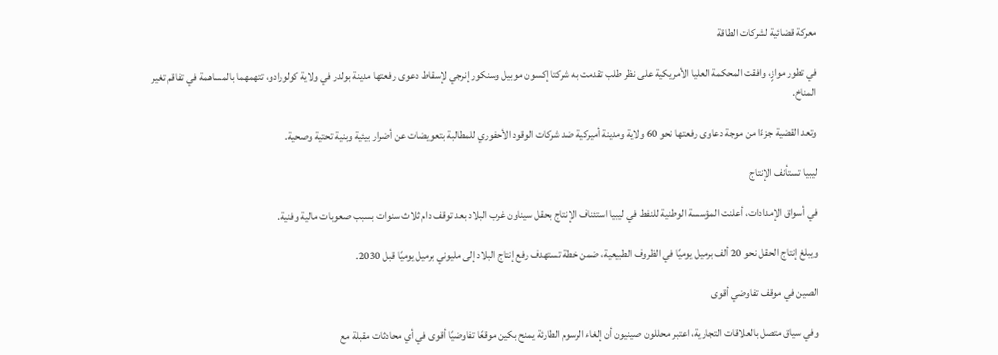معركة قضائية لشركات الطاقة

في تطور موازٍ، وافقت المحكمة العليا الأمريكية على نظر طلب تقدمت به شركتا إكسون موبيل وسنكور إنرجي لإسقاط دعوى رفعتها مدينة بولدر في ولاية كولورادو، تتهمهما بالمساهمة في تفاقم تغير المناخ.

وتعد القضية جزءًا من موجة دعاوى رفعتها نحو 60 ولاية ومدينة أميركية ضد شركات الوقود الأحفوري للمطالبة بتعويضات عن أضرار بيئية وبنية تحتية وصحية.

ليبيا تستأنف الإنتاج

في أسواق الإمدادات، أعلنت المؤسسة الوطنية للنفط في ليبيا استئناف الإنتاج بحقل سيناون غرب البلاد بعد توقف دام ثلاث سنوات بسبب صعوبات مالية وفنية.

ويبلغ إنتاج الحقل نحو 20 ألف برميل يوميًا في الظروف الطبيعية، ضمن خطة تستهدف رفع إنتاج البلاد إلى مليوني برميل يوميًا قبل 2030.

الصين في موقف تفاوضي أقوى

وفي سياق متصل بالعلاقات التجارية، اعتبر محللون صينيون أن إلغاء الرسوم الطارئة يمنح بكين موقعًا تفاوضيًا أقوى في أي محادثات مقبلة مع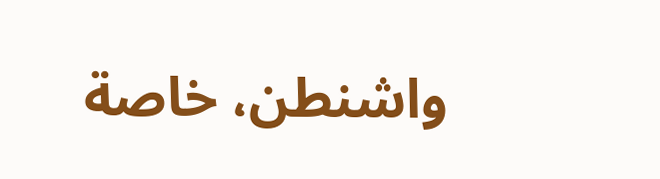واشنطن، خاصة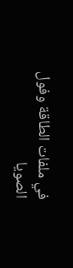في ملفات الطاقة وفول الصويا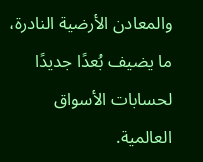والمعادن الأرضية النادرة، ما يضيف بُعدًا جديدًا لحسابات الأسواق العالمية.